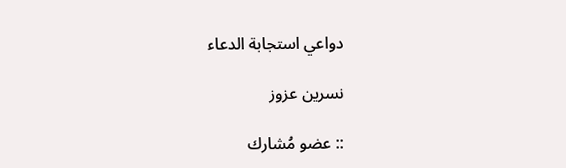دواعي استجابة الدعاء

نسرين عزوز

:: عضو مُشارك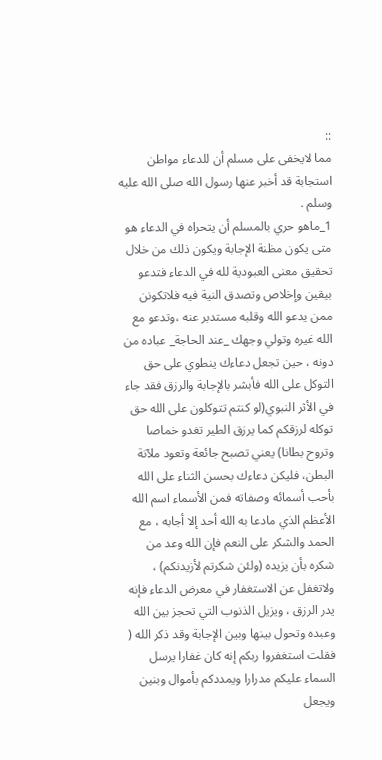::
مما لايخفى على مسلم أن للدعاء مواطن استجابة قد أخبر عنها رسول الله صلى الله عليه وسلم .
1_ماهو حري بالمسلم أن يتحراه في الدعاء هو متى يكون مظنة الإجابة ويكون ذلك من خلال تحقيق معنى العبودية لله في الدعاء فتدعو بيقين وإخلاص وتصدق النية فيه فلاتكونن ممن يدعو الله وقلبه مستدبر عنه ،وتدعو مع الله غيره وتولي وجهك _عند الحاجة_ عباده من دونه ، حين تجعل دعاءك ينطوي على حق التوكل على الله فأبشر بالإجابة والرزق فقد جاء في الأثر النبوي(لو كنتم تتوكلون على الله حق توكله لرزقكم كما يرزق الطير تغدو خماصا وتروح بطانا) يعني تصبح جائعة وتعود ملآنة البطن، فليكن دعاءك بحسن الثناء على الله بأحب أسمائه وصفاته فمن الأسماء اسم الله الأعظم الذي مادعا به الله أحد إلا أجابه ، مع الحمد والشكر على النعم فإن الله وعد من شكره بأن يزيده (ولئن شكرتم لأزيدنكم) ، ولاتغفل عن الاستغفار في معرض الدعاء فإنه يدر الرزق ، ويزيل الذنوب التي تحجز بين الله وعبده وتحول بينها وبين الإجابة وقد ذكر الله ( فقلت استغفروا ربكم إنه كان غفارا يرسل السماء عليكم مدرارا ويمددكم بأموال وبنين ويجعل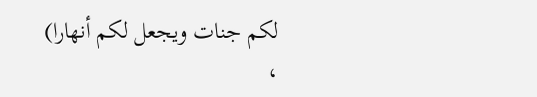لكم جنات ويجعل لكم أنهارا)
،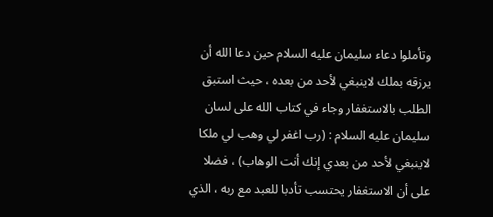وتأملوا دعاء سليمان عليه السلام حين دعا الله أن يرزقه بملك لاينبغي لأحد من بعده ، حيث استبق الطلب بالاستغفار وجاء في كتاب الله على لسان سليمان عليه السلام : (رب اغفر لي وهب لي ملكا لاينبغي لأحد من بعدي إنك أنت الوهاب) ، فضلا على أن الاستغفار يحتسب تأدبا للعبد مع ربه ، الذي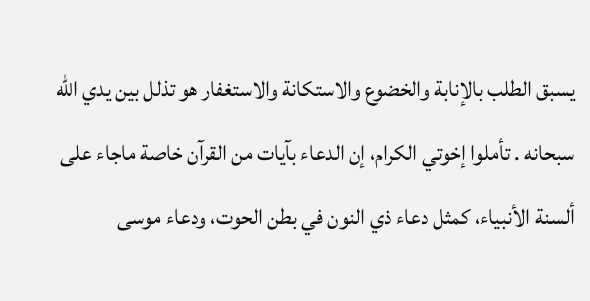يسبق الطلب بالإنابة والخضوع والاستكانة والاستغفار هو تذلل بين يدي الله سبحانه . تأملوا إخوتي الكرام، إن الدعاء بآيات من القرآن خاصة ماجاء على ألسنة الأنبياء، كمثل دعاء ذي النون في بطن الحوت، ودعاء موسى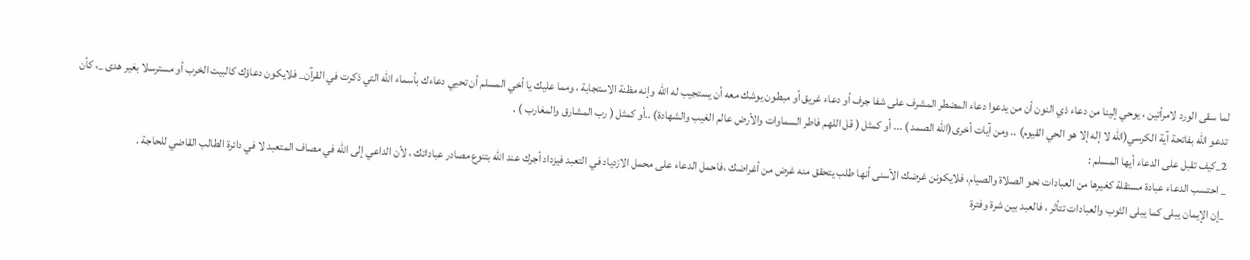لما سقى الورد لامرأتين ، يوحي إلينا من دعاء ذي النون أن من يدعوا دعاء المضطر المشرف على شفا جرف أو دعاء غريق أو مبطون يوشك معه أن يستجيب له الله وإنه مظنة الاستجابة ، ومما عليك يا أخي المسلم أن تحيي دعاءك بأسماء الله التي ذكرت في القرآن_ فلايكون دعاؤك كالبيت الخرب أو مسترسلا بغير هدى _، كأن تدعو الله بفاتحة آية الكرسي(الله لا إله إلا هو الحي القيوم) .. ومن آيات أخرى(الله الصمد ) ... أو كمثل ( قل اللهم فاطر السماوات والأرض عالم الغيب والشهادة) ..أو كمثل ( رب المشارق والمغارب ) .
2_كيف تقبل على الدعاء أيها المسلم :
_ احتسب الدعاء عبادة مستقلة كغيرها من العبادات نحو الصلاة والصيام، فلايكونن غرضك الأسنى أنها طلب يتحقق منه غرض من أغراضك ،فاحمل الدعاء على محمل الازدياد في التعبد فيزداد أجرك عند الله بتنوع مصادر عباداتك ، لأن الداعي إلى الله في مصاف المتعبد لا في دائرة الطالب القاضي للحاجة .
_إن الإيمان يبلى كما يبلى الثوب والعبادات تتأثر ، فالعبد بين شرة وفترة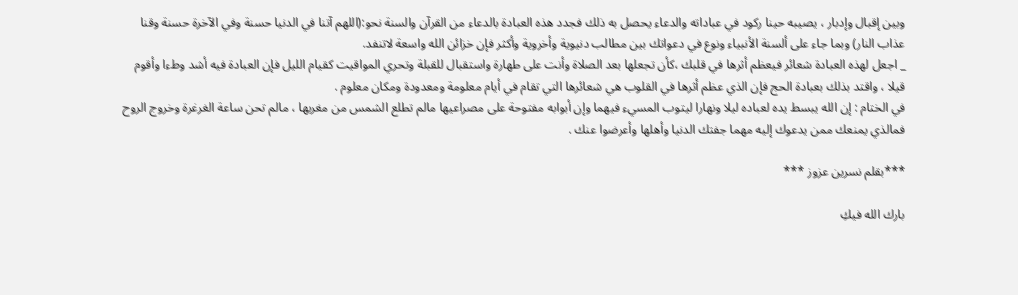وبين إقبال وإدبار ، يصيبه حينا ركود في عباداته والدعاء يحصل به ذلك فجدد هذه العبادة بالدعاء من القرآن والسنة نحو:(اللهم آتنا في الدنيا حسنة وفي الآخرة حسنة وقنا عذاب النار) وبما جاء على ألسنة الأنبياء ونوع في دعواتك بين مطالب دنيوية وأخروية وأكثر فإن خزائن الله واسعة لاتنفد.
_ اجعل لهذه العبادة شعائر فيعظم أثرها في قلبك ،كأن تجعلها بعد الصلاة وأنت على طهارة واستقبال للقبلة وتحري المواقيت كقيام الليل فإن العبادة فيه أشد وطءا وأقوم قيلا ، واقتد بذلك بعبادة الحج فإن الذي عظم أثرها في القلوب هي شعائرها التي تقام في أيام معلومة ومعدودة ومكان معلوم .
في الختام : إن الله يبسط يده لعباده ليلا ونهارا ليتوب المسيء فيهما وإن أبوابه مفتوحة على مصراعيها مالم تطلع الشمس من مغربها ، مالم تحن ساعة الغرغرة وخروج الروح فمالذي يمنعك ممن يدعوك إليه مهما جفتك الدنيا وأهلها وأعرضوا عنك .

***بقلم نسرين عزوز ***

بارك الله فيكِ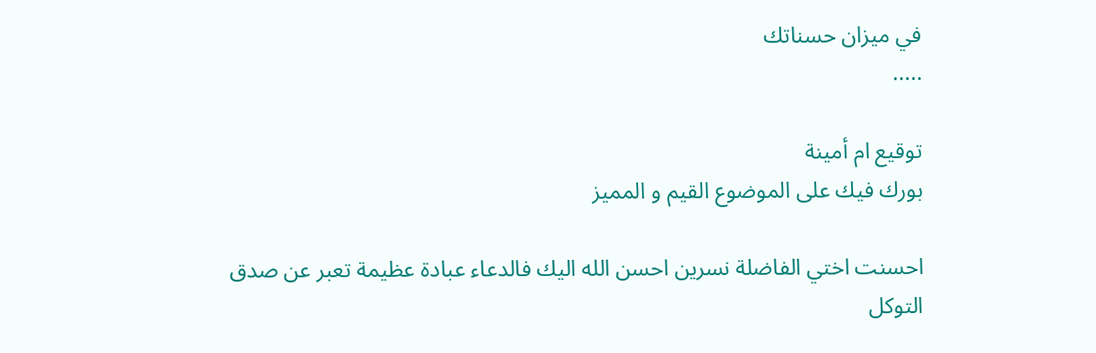في ميزان حسناتك
.....

توقيع ام أمينة
بورك فيك على الموضوع القيم و المميز

احسنت اختي الفاضلة نسرين احسن الله اليك فالدعاء عبادة عظيمة تعبر عن صدق
التوكل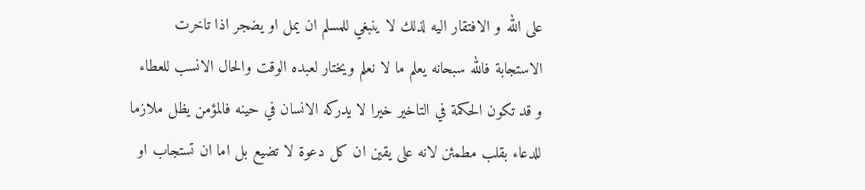على الله و الافتقار اليه لذلك لا ينبغي للمسلم ان يمل او يضجر اذا تاخرت
الاستجابة فالله سبحانه يعلم ما لا نعلم ويختار لعبده الوقت والحال الانسب للعطاء
و قد تكون الحكمة في التاخير خيرا لا يدركه الانسان في حينه فالمؤمن يظل ملازما
للدعاء بقلب مطمئن لانه على يقين ان كل دعوة لا تضيع بل اما ان تستجاب او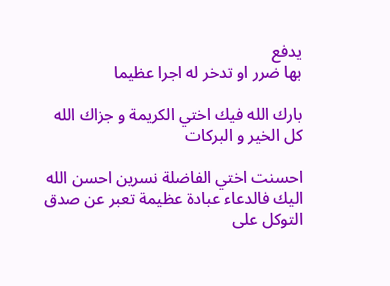يدفع
بها ضرر او تدخر له اجرا عظيما

بارك الله فيك اختي الكريمة و جزاك الله كل الخير و البركات

احسنت اختي الفاضلة نسرين احسن الله اليك فالدعاء عبادة عظيمة تعبر عن صدق
التوكل على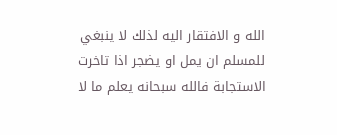الله و الافتقار اليه لذلك لا ينبغي للمسلم ان يمل او يضجر اذا تاخرت
الاستجابة فالله سبحانه يعلم ما لا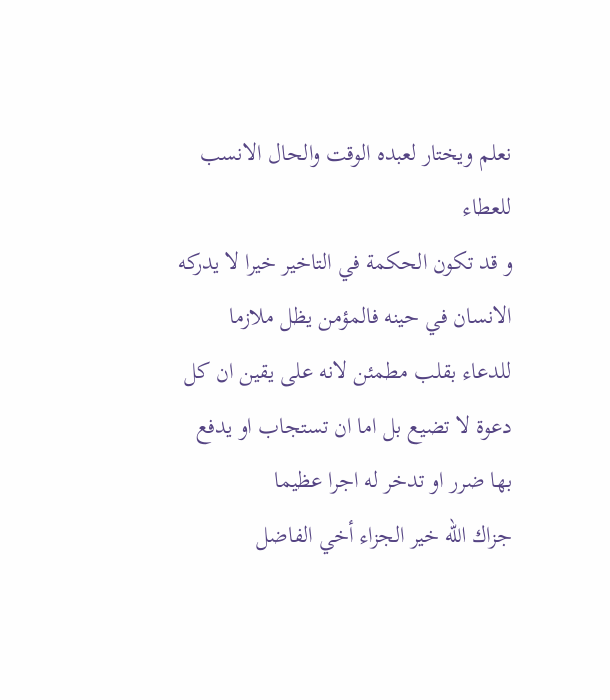نعلم ويختار لعبده الوقت والحال الانسب للعطاء
و قد تكون الحكمة في التاخير خيرا لا يدركه الانسان في حينه فالمؤمن يظل ملازما
للدعاء بقلب مطمئن لانه على يقين ان كل دعوة لا تضيع بل اما ان تستجاب او يدفع
بها ضرر او تدخر له اجرا عظيما
جزاك الله خير الجزاء أخي الفاضل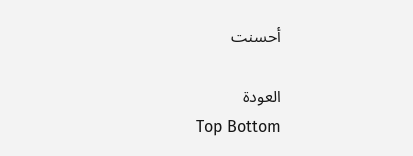أحسنت

العودة
Top Bottom